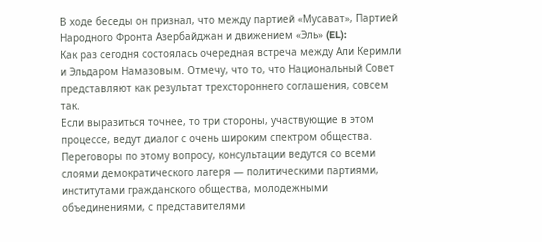В ходе беседы он признал, что между партией «Мусават», Партией Народного Фронта Азербайджан и движением «Эль» (EL):
Как раз сегодня состоялась очередная встреча между Али Керимли и Эльдаром Намазовым. Отмечу, что то, что Национальный Совет представляют как результат трехстороннего соглашения, совсем так.
Если выразиться точнее, то три стороны, участвующие в этом процессе, ведут диалог с очень широким спектром общества.
Переговоры по этому вопросу, консультации ведутся со всеми слоями демократического лагеря — политическими партиями, институтами гражданского общества, молодежными объединениями, с представителями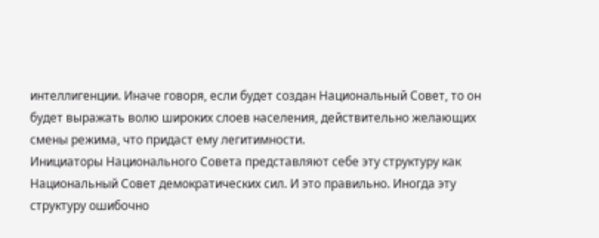интеллигенции. Иначе говоря, если будет создан Национальный Совет, то он будет выражать волю широких слоев населения, действительно желающих смены режима, что придаст ему легитимности.
Инициаторы Национального Совета представляют себе эту структуру как Национальный Совет демократических сил. И это правильно. Иногда эту структуру ошибочно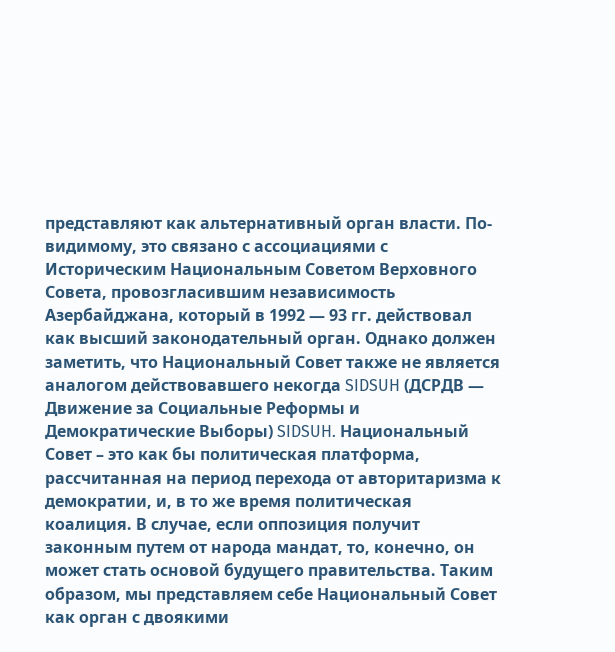представляют как альтернативный орган власти. По-видимому, это связано с ассоциациями с Историческим Национальным Советом Верховного Совета, провозгласившим независимость Азербайджана, который в 1992 — 93 гг. действовал как высший законодательный орган. Однако должен заметить, что Национальный Совет также не является аналогом действовавшего некогда SIDSUH (ДСРДВ — Движение за Социальные Реформы и Демократические Выборы) SIDSUH. Национальный Совет – это как бы политическая платформа, рассчитанная на период перехода от авторитаризма к демократии, и, в то же время политическая коалиция. В случае, если оппозиция получит законным путем от народа мандат, то, конечно, он может стать основой будущего правительства. Таким образом, мы представляем себе Национальный Совет как орган с двоякими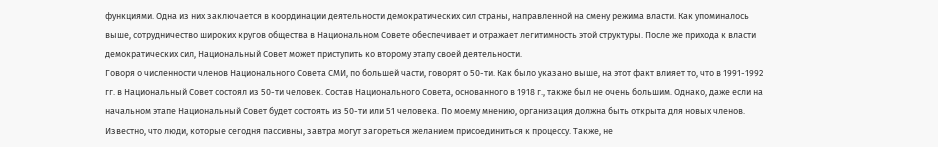функциями. Одна из них заключается в координации деятельности демократических сил страны, направленной на смену режима власти. Как упоминалось выше, сотрудничество широких кругов общества в Национальном Совете обеспечивает и отражает легитимность этой структуры. После же прихода к власти демократических сил, Национальный Совет может приступить ко второму этапу своей деятельности.
Говоря о численности членов Национального Совета СМИ, по большей части, говорят о 50-ти. Как было указано выше, на этот факт влияет то, что в 1991-1992 гг. в Национальный Совет состоял из 50-ти человек. Состав Национального Совета, основанного в 1918 г., также был не очень большим. Однако, даже если на начальном этапе Национальный Совет будет состоять из 50-ти или 51 человека. По моему мнению, организация должна быть открыта для новых членов. Известно, что люди, которые сегодня пассивны, завтра могут загореться желанием присоединиться к процессу. Также, не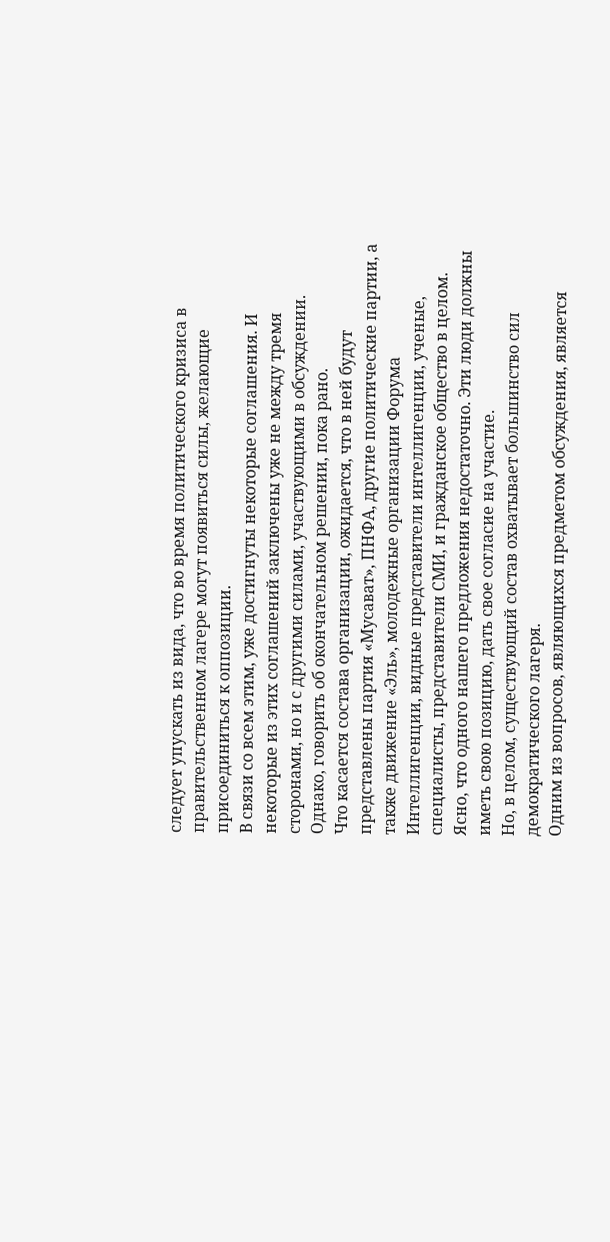следует упускать из вида, что во время политического кризиса в правительственном лагере могут появиться силы, желающие присоединиться к оппозиции.
В связи со всем этим, уже достигнуты некоторые соглашения. И некоторые из этих соглашений заключены уже не между тремя сторонами, но и с другими силами, участвующими в обсуждении. Однако, говорить об окончательном решении, пока рано.
Что касается состава организации, ожидается, что в ней будут представлены партия «Мусават», ПНФА, другие политические партии, а также движение «Эль», молодежные организации Форума Интеллигенции, видные представители интеллигенции, ученые, специалисты, представители СМИ, и гражданское общество в целом. Ясно, что одного нашего предложения недостаточно. Эти люди должны иметь свою позицию, дать свое согласие на участие.
Но, в целом, существующий состав охватывает большинство сил демократического лагеря.
Одним из вопросов, являющихся предметом обсуждения, является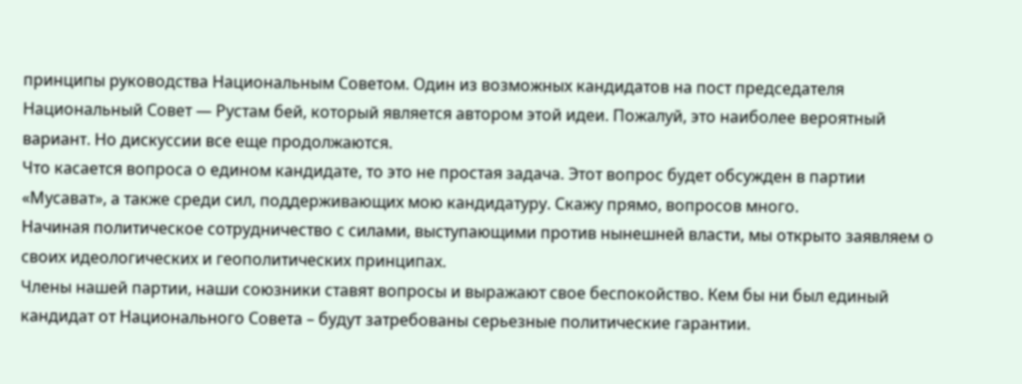принципы руководства Национальным Советом. Один из возможных кандидатов на пост председателя Национальный Совет — Рустам бей, который является автором этой идеи. Пожалуй, это наиболее вероятный вариант. Но дискуссии все еще продолжаются.
Что касается вопроса о едином кандидате, то это не простая задача. Этот вопрос будет обсужден в партии «Мусават», а также среди сил, поддерживающих мою кандидатуру. Скажу прямо, вопросов много.
Начиная политическое сотрудничество с силами, выступающими против нынешней власти, мы открыто заявляем о своих идеологических и геополитических принципах.
Члены нашей партии, наши союзники ставят вопросы и выражают свое беспокойство. Кем бы ни был единый кандидат от Национального Совета – будут затребованы серьезные политические гарантии.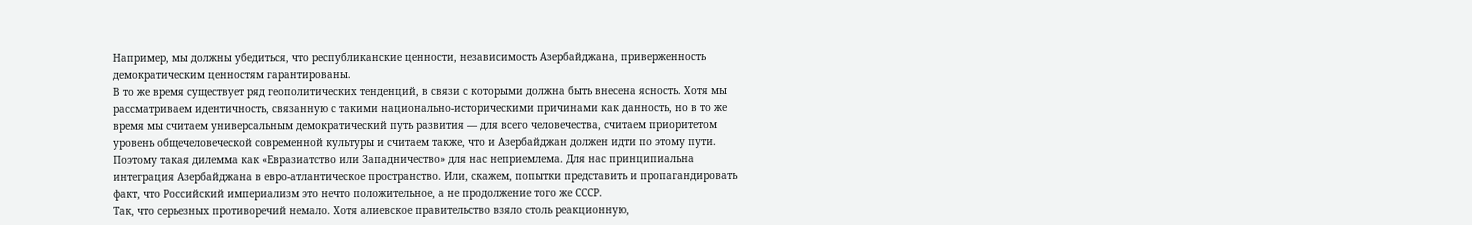Например, мы должны убедиться, что республиканские ценности, независимость Азербайджана, приверженность демократическим ценностям гарантированы.
В то же время существует ряд геополитических тенденций, в связи с которыми должна быть внесена ясность. Хотя мы рассматриваем идентичность, связанную с такими национально-историческими причинами как данность, но в то же время мы считаем универсальным демократический путь развития — для всего человечества, считаем приоритетом уровень общечеловеческой современной культуры и считаем также, что и Азербайджан должен идти по этому пути. Поэтому такая дилемма как «Евразиатство или Западничество» для нас неприемлема. Для нас принципиальна интеграция Азербайджана в евро-атлантическое пространство. Или, скажем, попытки представить и пропагандировать факт, что Российский империализм это нечто положительное, а не продолжение того же СССР.
Так, что серьезных противоречий немало. Хотя алиевское правительство взяло столь реакционную,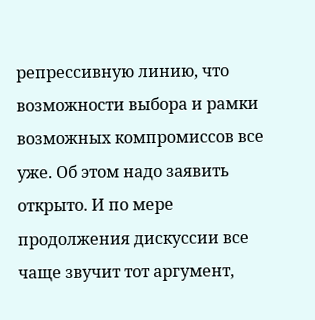репрессивную линию, что возможности выбора и рамки возможных компромиссов все уже. Об этом надо заявить открыто. И по мере продолжения дискуссии все чаще звучит тот аргумент,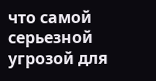что самой серьезной угрозой для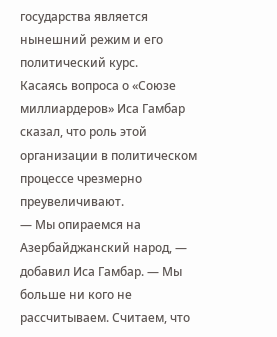государства является нынешний режим и его политический курс.
Касаясь вопроса о «Союзе миллиардеров» Иса Гамбар сказал, что роль этой организации в политическом процессе чрезмерно преувеличивают.
— Мы опираемся на Азербайджанский народ, — добавил Иса Гамбар. — Мы больше ни кого не рассчитываем. Считаем, что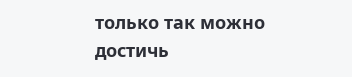только так можно достичь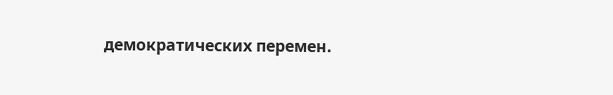демократических перемен.